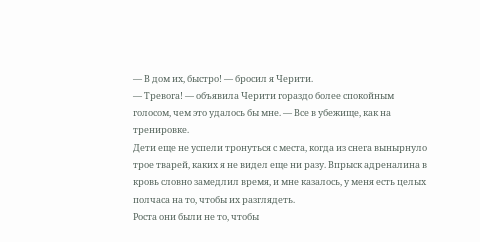— В дом их, быстро! — бросил я Черити.
— Тревога! — объявила Черити гораздо более спокойным голосом, чем это удалось бы мне. — Все в убежище, как на тренировке.
Дети еще не успели тронуться с места, когда из снега вынырнуло трое тварей, каких я не видел еще ни разу. Впрыск адреналина в кровь словно замедлил время, и мне казалось, у меня есть целых полчаса на то, чтобы их разглядеть.
Роста они были не то, чтобы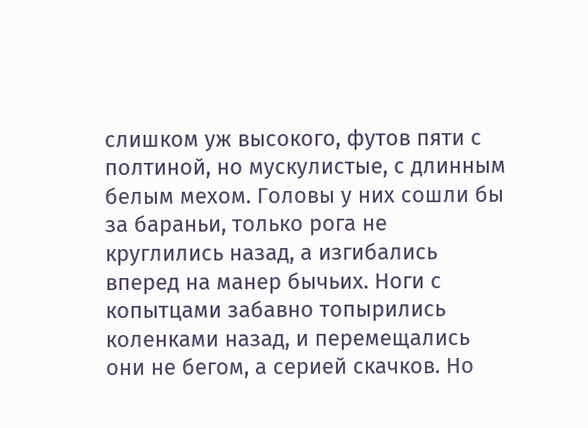слишком уж высокого, футов пяти с полтиной, но мускулистые, с длинным белым мехом. Головы у них сошли бы за бараньи, только рога не круглились назад, а изгибались вперед на манер бычьих. Ноги с копытцами забавно топырились коленками назад, и перемещались они не бегом, а серией скачков. Но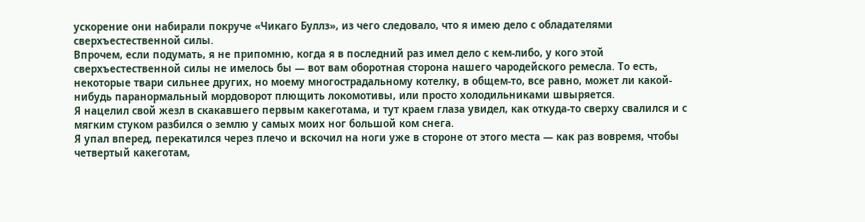ускорение они набирали покруче «Чикаго Буллз», из чего следовало, что я имею дело с обладателями сверхъестественной силы.
Впрочем, если подумать, я не припомню, когда я в последний раз имел дело с кем-либо, у кого этой сверхъестественной силы не имелось бы — вот вам оборотная сторона нашего чародейского ремесла. То есть, некоторые твари сильнее других, но моему многострадальному котелку, в общем-то, все равно, может ли какой-нибудь паранормальный мордоворот плющить локомотивы, или просто холодильниками швыряется.
Я нацелил свой жезл в скакавшего первым какеготама, и тут краем глаза увидел, как откуда-то сверху свалился и с мягким стуком разбился о землю у самых моих ног большой ком снега.
Я упал вперед, перекатился через плечо и вскочил на ноги уже в стороне от этого места — как раз вовремя, чтобы четвертый какеготам,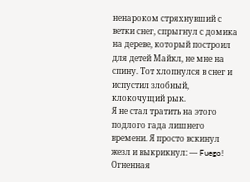ненароком стряхнувший с ветки снег, спрыгнул с домика на дереве, который построил для детей Майкл, не мне на спину. Тот хлопнулся в снег и испустил злобный, клокочущий рык.
Я не стал тратить на этого подлого гада лишнего времени. Я просто вскинул жезл и выкрикнул: — Fuego!
Огненная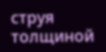струя толщиной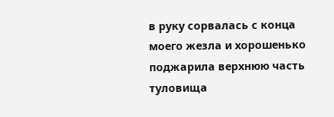в руку сорвалась с конца моего жезла и хорошенько поджарила верхнюю часть туловища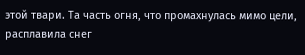этой твари. Та часть огня, что промахнулась мимо цели, расплавила снег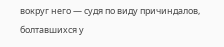вокруг него — судя по виду причиндалов, болтавшихся у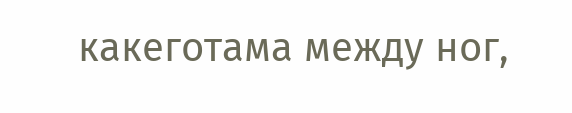какеготама между ног,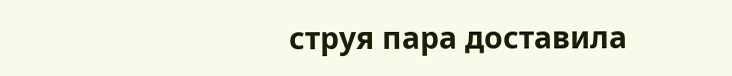струя пара доставила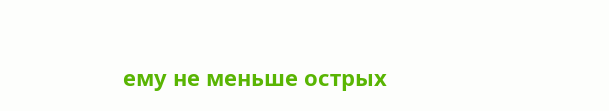ему не меньше острых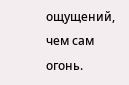ощущений, чем сам огонь.